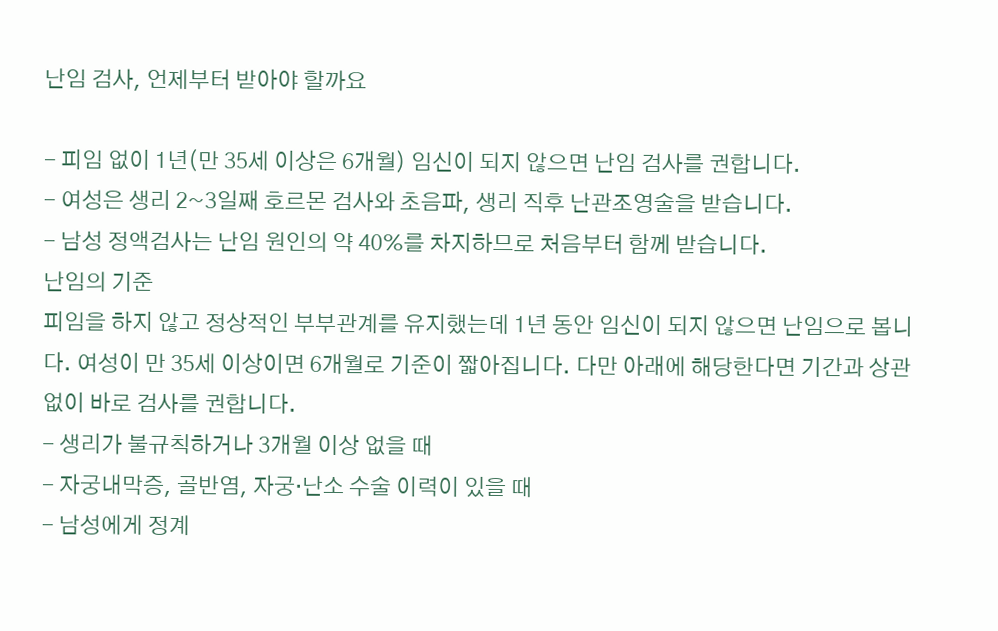난임 검사, 언제부터 받아야 할까요

- 피임 없이 1년(만 35세 이상은 6개월) 임신이 되지 않으면 난임 검사를 권합니다.
- 여성은 생리 2~3일째 호르몬 검사와 초음파, 생리 직후 난관조영술을 받습니다.
- 남성 정액검사는 난임 원인의 약 40%를 차지하므로 처음부터 함께 받습니다.
난임의 기준
피임을 하지 않고 정상적인 부부관계를 유지했는데 1년 동안 임신이 되지 않으면 난임으로 봅니다. 여성이 만 35세 이상이면 6개월로 기준이 짧아집니다. 다만 아래에 해당한다면 기간과 상관없이 바로 검사를 권합니다.
- 생리가 불규칙하거나 3개월 이상 없을 때
- 자궁내막증, 골반염, 자궁·난소 수술 이력이 있을 때
- 남성에게 정계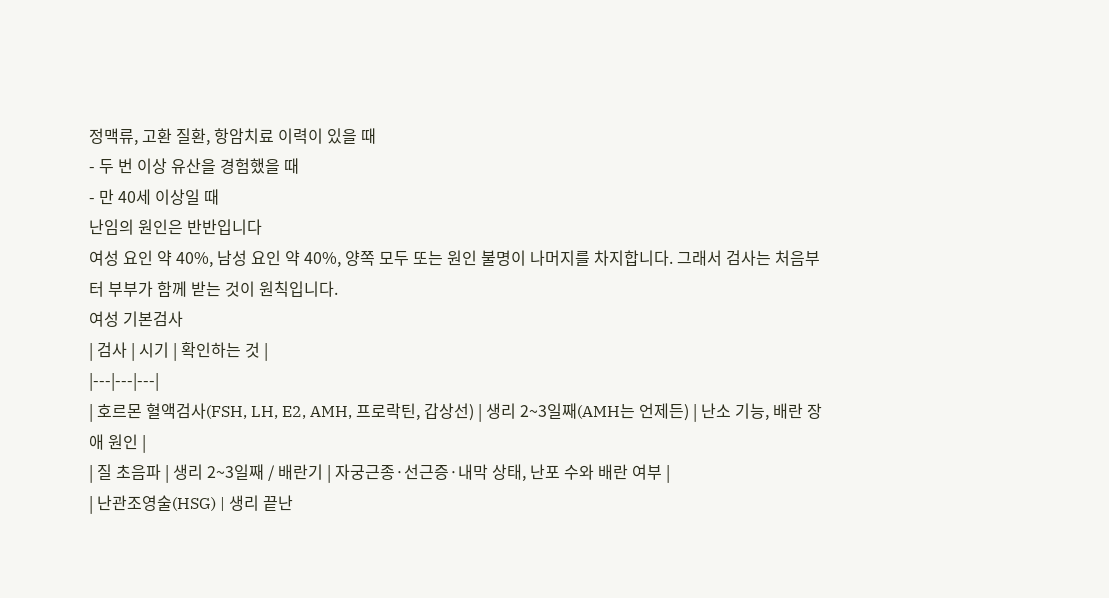정맥류, 고환 질환, 항암치료 이력이 있을 때
- 두 번 이상 유산을 경험했을 때
- 만 40세 이상일 때
난임의 원인은 반반입니다
여성 요인 약 40%, 남성 요인 약 40%, 양쪽 모두 또는 원인 불명이 나머지를 차지합니다. 그래서 검사는 처음부터 부부가 함께 받는 것이 원칙입니다.
여성 기본검사
| 검사 | 시기 | 확인하는 것 |
|---|---|---|
| 호르몬 혈액검사(FSH, LH, E2, AMH, 프로락틴, 갑상선) | 생리 2~3일째(AMH는 언제든) | 난소 기능, 배란 장애 원인 |
| 질 초음파 | 생리 2~3일째 / 배란기 | 자궁근종·선근증·내막 상태, 난포 수와 배란 여부 |
| 난관조영술(HSG) | 생리 끝난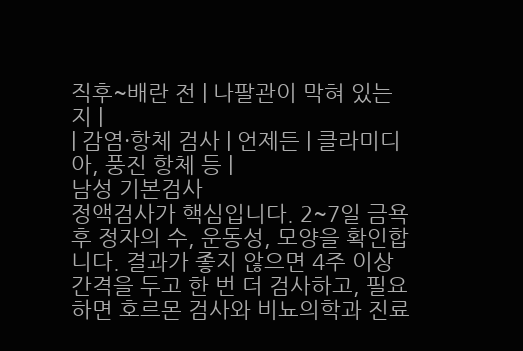직후~배란 전 | 나팔관이 막혀 있는지 |
| 감염·항체 검사 | 언제든 | 클라미디아, 풍진 항체 등 |
남성 기본검사
정액검사가 핵심입니다. 2~7일 금욕 후 정자의 수, 운동성, 모양을 확인합니다. 결과가 좋지 않으면 4주 이상 간격을 두고 한 번 더 검사하고, 필요하면 호르몬 검사와 비뇨의학과 진료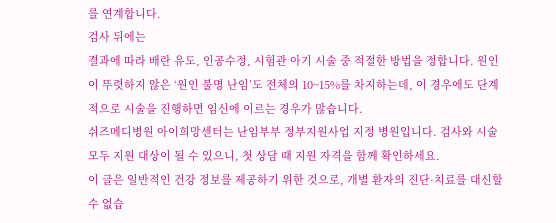를 연계합니다.
검사 뒤에는
결과에 따라 배란 유도, 인공수정, 시험관 아기 시술 중 적절한 방법을 정합니다. 원인이 뚜렷하지 않은 ‘원인 불명 난임’도 전체의 10~15%를 차지하는데, 이 경우에도 단계적으로 시술을 진행하면 임신에 이르는 경우가 많습니다.
쉬즈메디병원 아이희망센터는 난임부부 정부지원사업 지정 병원입니다. 검사와 시술 모두 지원 대상이 될 수 있으니, 첫 상담 때 지원 자격을 함께 확인하세요.
이 글은 일반적인 건강 정보를 제공하기 위한 것으로, 개별 환자의 진단·치료를 대신할 수 없습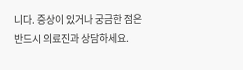니다. 증상이 있거나 궁금한 점은 반드시 의료진과 상담하세요.